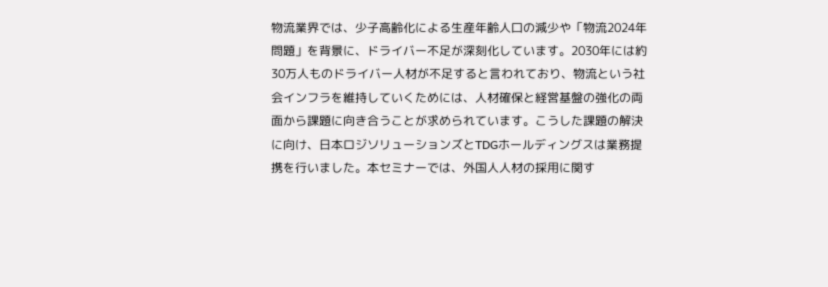物流業界では、少子高齢化による生産年齢人口の減少や「物流2024年問題」を背景に、ドライバー不足が深刻化しています。2030年には約30万人ものドライバー人材が不足すると言われており、物流という社会インフラを維持していくためには、人材確保と経営基盤の強化の両面から課題に向き合うことが求められています。こうした課題の解決に向け、日本ロジソリューションズとTDGホールディングスは業務提携を行いました。本セミナーでは、外国人人材の採用に関す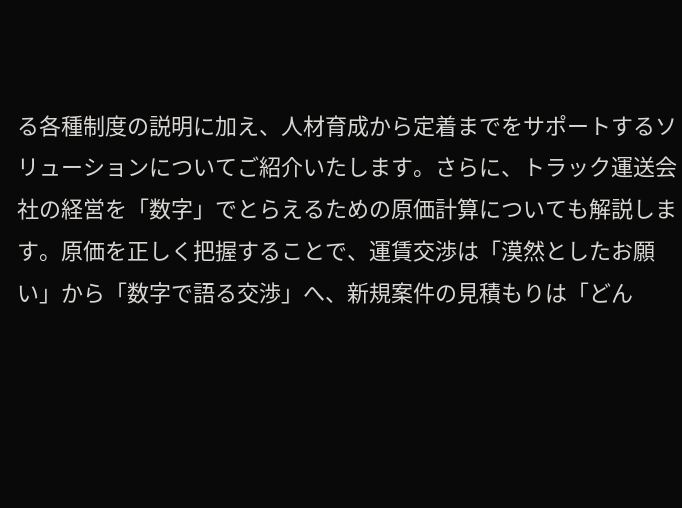る各種制度の説明に加え、人材育成から定着までをサポートするソリューションについてご紹介いたします。さらに、トラック運送会社の経営を「数字」でとらえるための原価計算についても解説します。原価を正しく把握することで、運賃交渉は「漠然としたお願い」から「数字で語る交渉」へ、新規案件の見積もりは「どん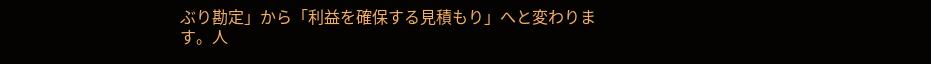ぶり勘定」から「利益を確保する見積もり」へと変わります。人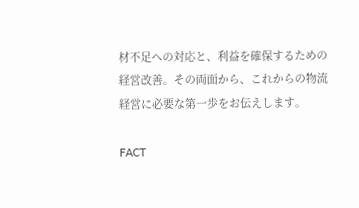材不足への対応と、利益を確保するための経営改善。その両面から、これからの物流経営に必要な第一歩をお伝えします。

FACT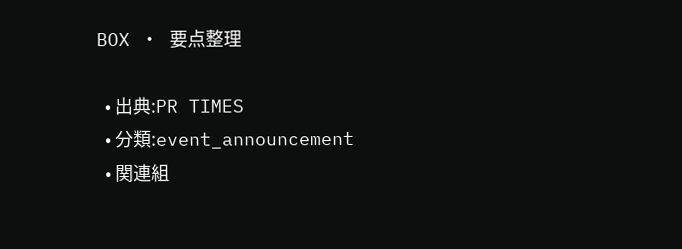BOX ・ 要点整理

  • 出典:PR TIMES
  • 分類:event_announcement
  • 関連組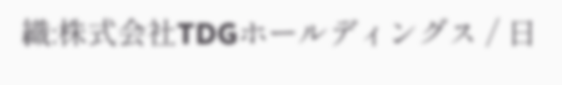織:株式会社TDGホールディングス / 日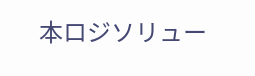本ロジソリュー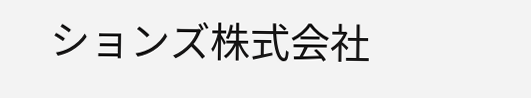ションズ株式会社